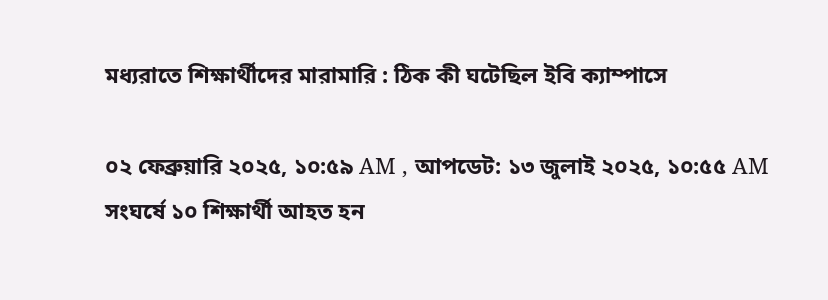মধ্যরাতে শিক্ষার্থীদের মারামারি : ঠিক কী ঘটেছিল ইবি ক্যাম্পাসে

০২ ফেব্রুয়ারি ২০২৫, ১০:৫৯ AM , আপডেট: ১৩ জুলাই ২০২৫, ১০:৫৫ AM
সংঘর্ষে ১০ শিক্ষার্থী আহত হন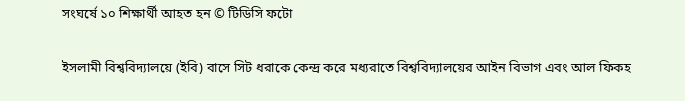সংঘর্ষে ১০ শিক্ষার্থী আহত হন © টিডিসি ফটো

ইসলামী বিশ্ববিদ্যালয়ে (ইবি) বাসে সিট ধরাকে কেন্দ্র করে মধ্যরাতে বিশ্ববিদ্যালয়ের আইন বিভাগ এবং আল ফিকহ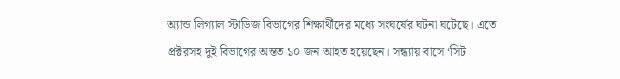অ্যান্ড লিগ্যাল স্টাডিজ বিভাগের শিক্ষার্থীদের মধ্যে সংঘর্ষের ঘটনা ঘটেছে। এতে প্রক্টরসহ দুই বিভাগের অন্তত ১০ জন আহত হয়েছেন। সন্ধ্যায় বাসে ‘সিট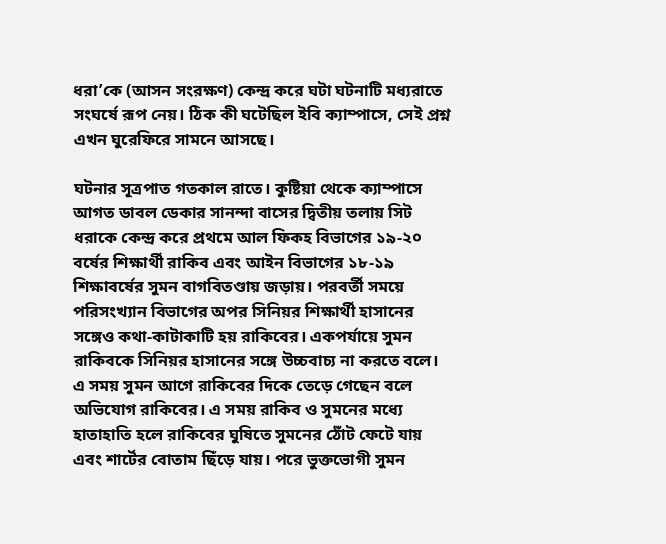ধরা’কে (আসন সংরক্ষণ) কেন্দ্র করে ঘটা ঘটনাটি মধ্যরাতে সংঘর্ষে রূপ নেয়। ঠিক কী ঘটেছিল ইবি ক্যাম্পাসে, সেই প্রশ্ন এখন ঘুরেফিরে সামনে আসছে।

ঘটনার সূত্রপাত গতকাল রাতে। কুষ্টিয়া থেকে ক্যাম্পাসে আগত ডাবল ডেকার সানন্দা বাসের দ্বিতীয় তলায় সিট ধরাকে কেন্দ্র করে প্রথমে আল ফিকহ বিভাগের ১৯-২০ বর্ষের শিক্ষার্থী রাকিব এবং আইন বিভাগের ১৮-১৯ শিক্ষাবর্ষের সুমন বাগবিতণ্ডায় জড়ায়। পরবর্তী সময়ে পরিসংখ্যান বিভাগের অপর সিনিয়র শিক্ষার্থী হাসানের সঙ্গেও কথা-কাটাকাটি হয় রাকিবের। একপর্যায়ে সুমন রাকিবকে সিনিয়র হাসানের সঙ্গে উচ্চবাচ্য না করতে বলে। এ সময় সুমন আগে রাকিবের দিকে তেড়ে গেছেন বলে অভিযোগ রাকিবের। এ সময় রাকিব ও সুমনের মধ্যে হাতাহাতি হলে রাকিবের ঘুষিতে সুমনের ঠোঁট ফেটে যায় এবং শার্টের বোতাম ছিঁড়ে যায়। পরে ভুক্তভোগী সুমন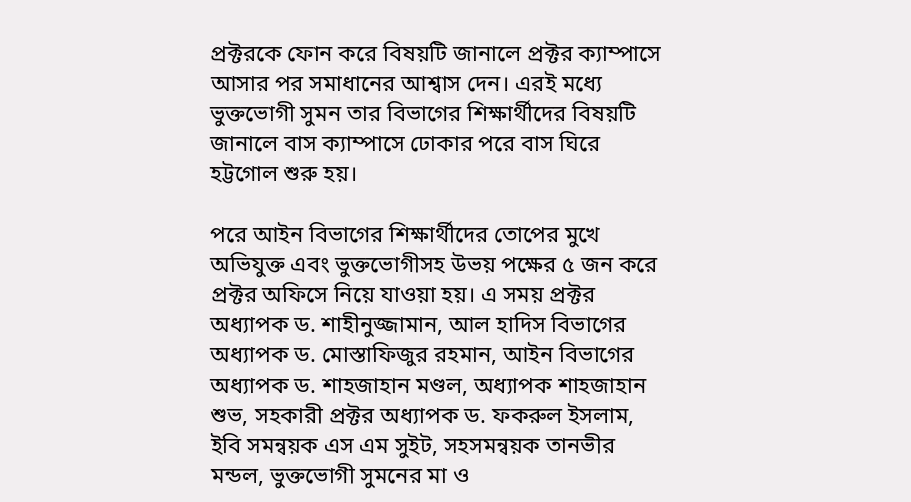প্রক্টরকে ফোন করে বিষয়টি জানালে প্রক্টর ক্যাম্পাসে আসার পর সমাধানের আশ্বাস দেন। এরই মধ্যে ভুক্তভোগী সুমন তার বিভাগের শিক্ষার্থীদের বিষয়টি জানালে বাস ক্যাম্পাসে ঢোকার পরে বাস ঘিরে হট্টগোল শুরু হয়।

পরে আইন বিভাগের শিক্ষার্থীদের তোপের মুখে অভিযুক্ত এবং ভুক্তভোগীসহ উভয় পক্ষের ৫ জন করে প্রক্টর অফিসে নিয়ে যাওয়া হয়। এ সময় প্রক্টর অধ্যাপক ড. শাহীনুজ্জামান, আল হাদিস বিভাগের অধ্যাপক ড. মোস্তাফিজুর রহমান, আইন বিভাগের অধ্যাপক ড. শাহজাহান মণ্ডল, অধ্যাপক শাহজাহান শুভ, সহকারী প্রক্টর অধ্যাপক ড. ফকরুল ইসলাম, ইবি সমন্বয়ক এস এম সুইট, সহসমন্বয়ক তানভীর মন্ডল, ভুক্তভোগী সুমনের মা ও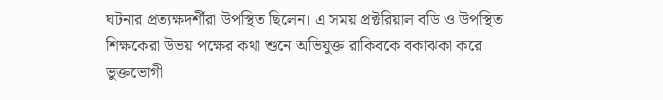ঘটনার প্রত্যক্ষদর্শীরা উপস্থিত ছিলেন। এ সময় প্রক্টরিয়াল বডি ও উপস্থিত শিক্ষকেরা উভয় পক্ষের কথা শুনে অভিযুক্ত রাকিবকে বকাঝকা করে ভুক্তভোগী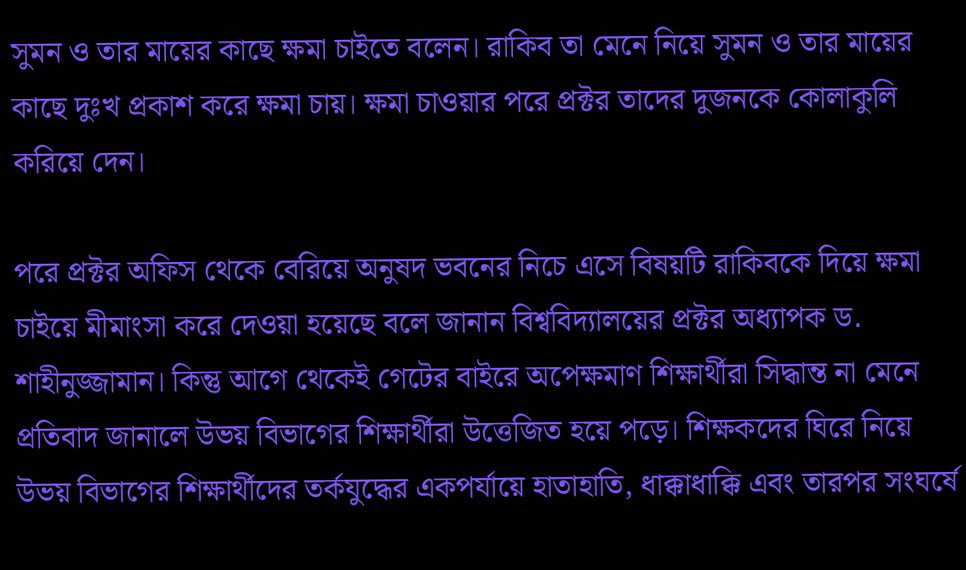সুমন ও তার মায়ের কাছে ক্ষমা চাইতে বলেন। রাকিব তা মেনে নিয়ে সুমন ও তার মায়ের কাছে দুঃখ প্রকাশ করে ক্ষমা চায়। ক্ষমা চাওয়ার পরে প্রক্টর তাদের দুজনকে কোলাকুলি করিয়ে দেন।

পরে প্রক্টর অফিস থেকে বেরিয়ে অনুষদ ভবনের নিচে এসে বিষয়টি রাকিবকে দিয়ে ক্ষমা চাইয়ে মীমাংসা করে দেওয়া হয়েছে বলে জানান বিশ্ববিদ্যালয়ের প্রক্টর অধ্যাপক ড. শাহীনুজ্জামান। কিন্তু আগে থেকেই গেটের বাইরে অপেক্ষমাণ শিক্ষার্থীরা সিদ্ধান্ত না মেনে  প্রতিবাদ জানালে উভয় বিভাগের শিক্ষার্থীরা উত্তেজিত হয়ে পড়ে। শিক্ষকদের ঘিরে নিয়ে উভয় বিভাগের শিক্ষার্থীদের তর্কযুদ্ধের একপর্যায়ে হাতাহাতি, ধাক্কাধাক্কি এবং তারপর সংঘর্ষে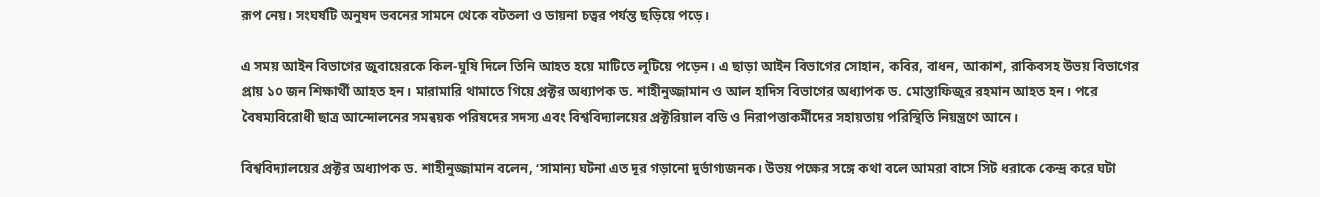রূপ নেয়। সংঘর্ষটি অনুষদ ভবনের সামনে থেকে বটতলা ও ডায়না চত্বর পর্যন্ত ছড়িয়ে পড়ে।

এ সময় আইন বিভাগের জুবায়েরকে কিল-ঘুষি দিলে তিনি আহত হয়ে মাটিতে লুটিয়ে পড়েন। এ ছাড়া আইন বিভাগের সোহান, কবির, বাধন, আকাশ, রাকিবসহ উভয় বিভাগের প্রায় ১০ জন শিক্ষার্থী আহত হন। মারামারি থামাতে গিয়ে প্রক্টর অধ্যাপক ড. শাহীনুজ্জামান ও আল হাদিস বিভাগের অধ্যাপক ড. মোস্তাফিজুর রহমান আহত হন। পরে বৈষম্যবিরোধী ছাত্র আন্দোলনের সমন্বয়ক পরিষদের সদস্য এবং বিশ্ববিদ্যালয়ের প্রক্টরিয়াল বডি ও নিরাপত্তাকর্মীদের সহায়তায় পরিস্থিতি নিয়ন্ত্রণে আনে।

বিশ্ববিদ্যালয়ের প্রক্টর অধ্যাপক ড. শাহীনুজ্জামান বলেন, ‘সামান্য ঘটনা এত দূর গড়ানো দুর্ভাগ্যজনক। উভয় পক্ষের সঙ্গে কথা বলে আমরা বাসে সিট ধরাকে কেন্দ্র করে ঘটা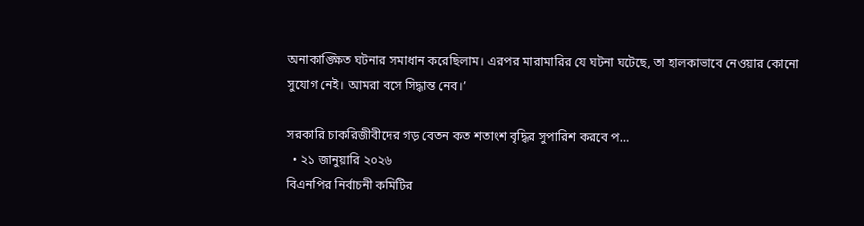অনাকাঙ্ক্ষিত ঘটনার সমাধান করেছিলাম। এরপর মারামারির যে ঘটনা ঘটেছে, তা হালকাভাবে নেওয়ার কোনো সুযোগ নেই। আমরা বসে সিদ্ধান্ত নেব।’

সরকারি চাকরিজীবীদের গড় বেতন কত শতাংশ বৃদ্ধির সুপারিশ করবে প…
  • ২১ জানুয়ারি ২০২৬
বিএনপির নির্বাচনী কমিটির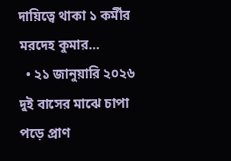দায়িত্বে থাকা ১ কর্মীর মরদেহ কুমার…
  • ২১ জানুয়ারি ২০২৬
দুই বাসের মাঝে চাপা পড়ে প্রাণ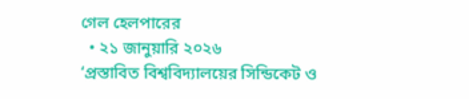গেল হেলপারের
  • ২১ জানুয়ারি ২০২৬
‘প্রস্তাবিত বিশ্ববিদ্যালয়ের সিন্ডিকেট ও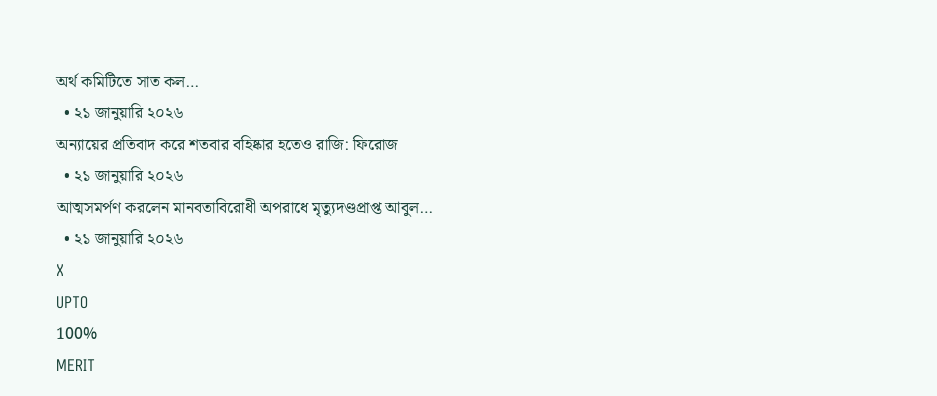অর্থ কমিটিতে সাত কল…
  • ২১ জানুয়ারি ২০২৬
অন্যায়ের প্রতিবাদ করে শতবার বহিষ্কার হতেও রাজি: ফিরোজ
  • ২১ জানুয়ারি ২০২৬
আত্মসমর্পণ করলেন মানবতাবিরোধী অপরাধে মৃত্যুদণ্ডপ্রাপ্ত আবুল…
  • ২১ জানুয়ারি ২০২৬
X
UPTO
100%
MERIT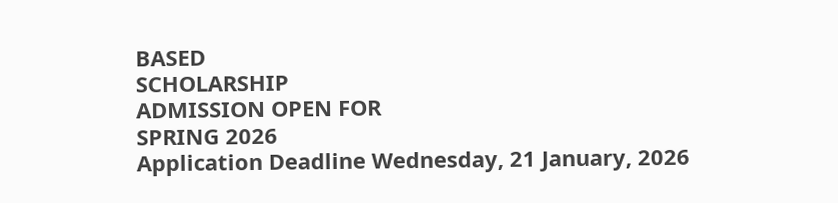BASED
SCHOLARSHIP
ADMISSION OPEN FOR
SPRING 2026
Application Deadline Wednesday, 21 January, 2026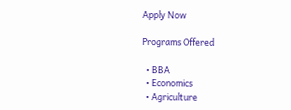Apply Now

Programs Offered

  • BBA
  • Economics
  • Agriculture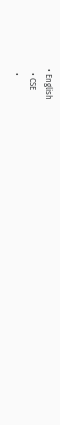• English
  • CSE
  •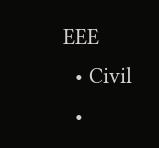EEE
  • Civil
  •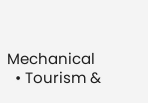Mechanical
  • Tourism &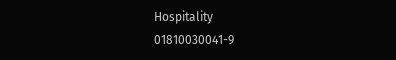Hospitality
01810030041-9